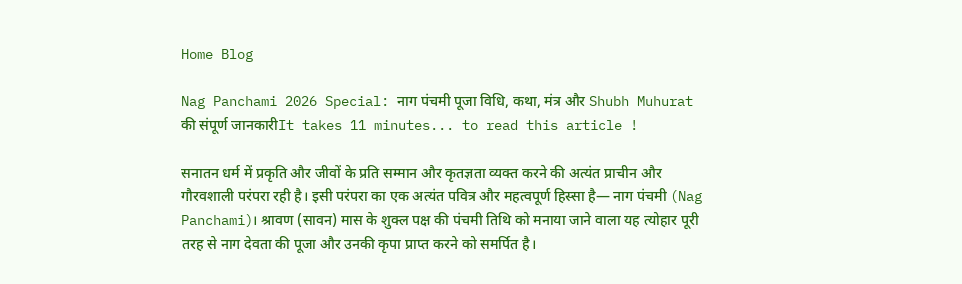Home Blog

Nag Panchami 2026 Special: नाग पंचमी पूजा विधि, कथा, मंत्र और Shubh Muhurat की संपूर्ण जानकारीIt takes 11 minutes... to read this article !

सनातन धर्म में प्रकृति और जीवों के प्रति सम्मान और कृतज्ञता व्यक्त करने की अत्यंत प्राचीन और गौरवशाली परंपरा रही है। इसी परंपरा का एक अत्यंत पवित्र और महत्वपूर्ण हिस्सा है— नाग पंचमी (Nag Panchami)। श्रावण (सावन) मास के शुक्ल पक्ष की पंचमी तिथि को मनाया जाने वाला यह त्योहार पूरी तरह से नाग देवता की पूजा और उनकी कृपा प्राप्त करने को समर्पित है।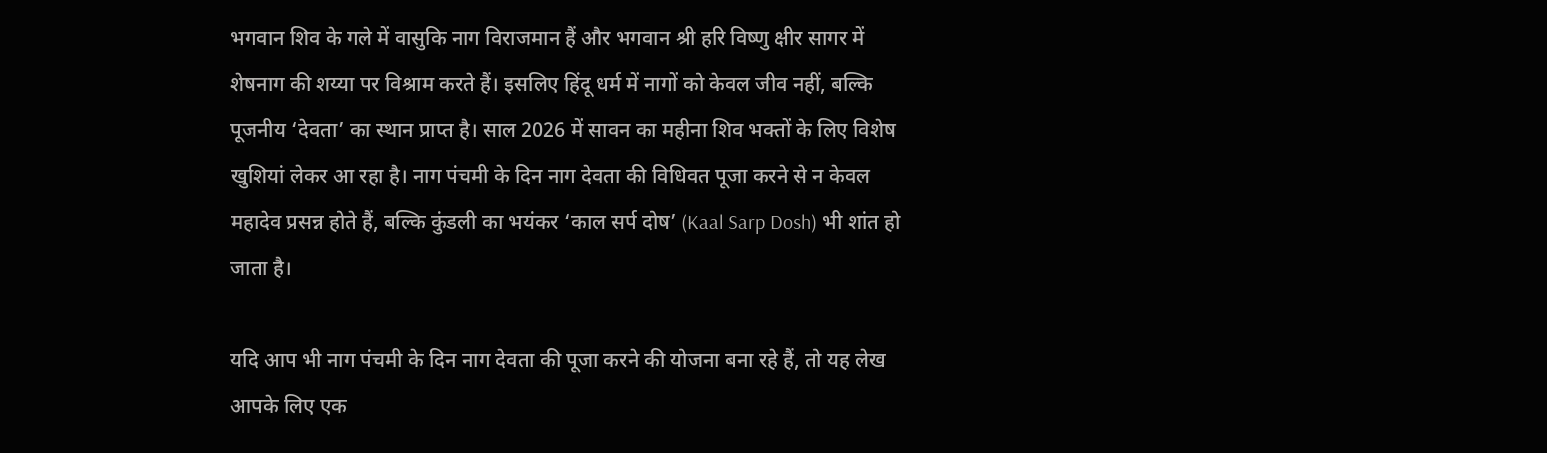भगवान शिव के गले में वासुकि नाग विराजमान हैं और भगवान श्री हरि विष्णु क्षीर सागर में शेषनाग की शय्या पर विश्राम करते हैं। इसलिए हिंदू धर्म में नागों को केवल जीव नहीं, बल्कि पूजनीय ‘देवता’ का स्थान प्राप्त है। साल 2026 में सावन का महीना शिव भक्तों के लिए विशेष खुशियां लेकर आ रहा है। नाग पंचमी के दिन नाग देवता की विधिवत पूजा करने से न केवल महादेव प्रसन्न होते हैं, बल्कि कुंडली का भयंकर ‘काल सर्प दोष’ (Kaal Sarp Dosh) भी शांत हो जाता है।

यदि आप भी नाग पंचमी के दिन नाग देवता की पूजा करने की योजना बना रहे हैं, तो यह लेख आपके लिए एक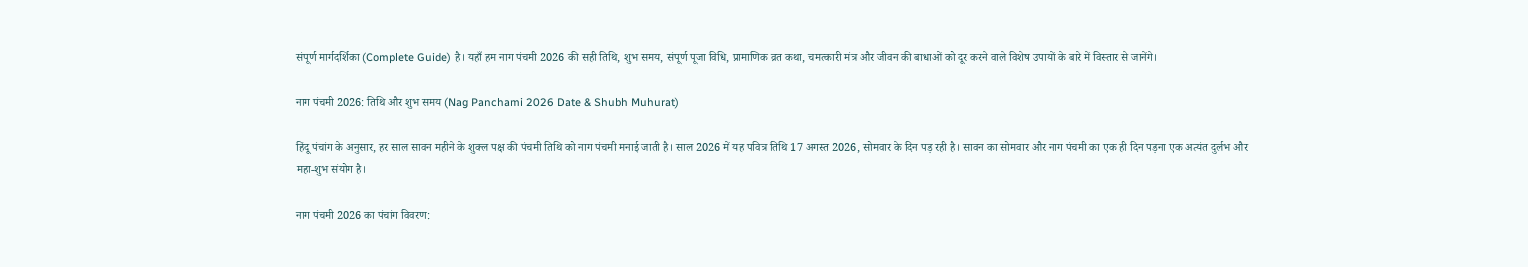संपूर्ण मार्गदर्शिका (Complete Guide) है। यहाँ हम नाग पंचमी 2026 की सही तिथि, शुभ समय, संपूर्ण पूजा विधि, प्रामाणिक व्रत कथा, चमत्कारी मंत्र और जीवन की बाधाओं को दूर करने वाले विशेष उपायों के बारे में विस्तार से जानेंगे।

नाग पंचमी 2026: तिथि और शुभ समय (Nag Panchami 2026 Date & Shubh Muhurat)

हिंदू पंचांग के अनुसार, हर साल सावन महीने के शुक्ल पक्ष की पंचमी तिथि को नाग पंचमी मनाई जाती है। साल 2026 में यह पवित्र तिथि 17 अगस्त 2026, सोमवार के दिन पड़ रही है। सावन का सोमवार और नाग पंचमी का एक ही दिन पड़ना एक अत्यंत दुर्लभ और महा-शुभ संयोग है।

नाग पंचमी 2026 का पंचांग विवरण: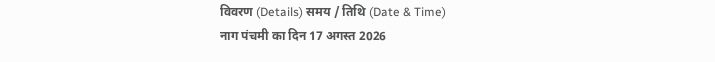विवरण (Details) समय / तिथि (Date & Time)
नाग पंचमी का दिन 17 अगस्त 2026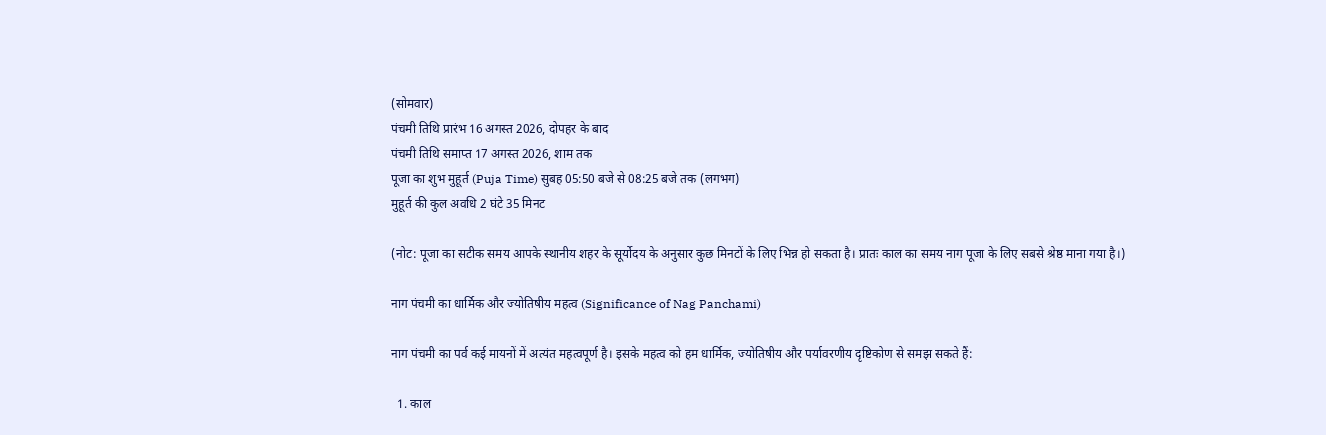(सोमवार)
पंचमी तिथि प्रारंभ 16 अगस्त 2026, दोपहर के बाद
पंचमी तिथि समाप्त 17 अगस्त 2026, शाम तक
पूजा का शुभ मुहूर्त (Puja Time) सुबह 05:50 बजे से 08:25 बजे तक (लगभग)
मुहूर्त की कुल अवधि 2 घंटे 35 मिनट

(नोट: पूजा का सटीक समय आपके स्थानीय शहर के सूर्योदय के अनुसार कुछ मिनटों के लिए भिन्न हो सकता है। प्रातः काल का समय नाग पूजा के लिए सबसे श्रेष्ठ माना गया है।)

नाग पंचमी का धार्मिक और ज्योतिषीय महत्व (Significance of Nag Panchami)

नाग पंचमी का पर्व कई मायनों में अत्यंत महत्वपूर्ण है। इसके महत्व को हम धार्मिक, ज्योतिषीय और पर्यावरणीय दृष्टिकोण से समझ सकते हैं:

  1. काल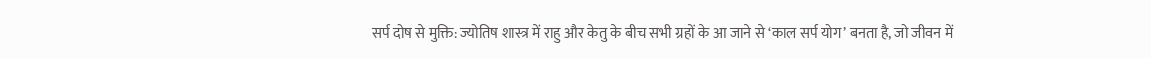सर्प दोष से मुक्ति: ज्योतिष शास्त्र में राहु और केतु के बीच सभी ग्रहों के आ जाने से ‘काल सर्प योग’ बनता है, जो जीवन में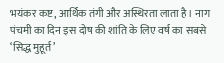भयंकर कष्ट, आर्थिक तंगी और अस्थिरता लाता है। नाग पंचमी का दिन इस दोष की शांति के लिए वर्ष का सबसे ‘सिद्ध मुहूर्त’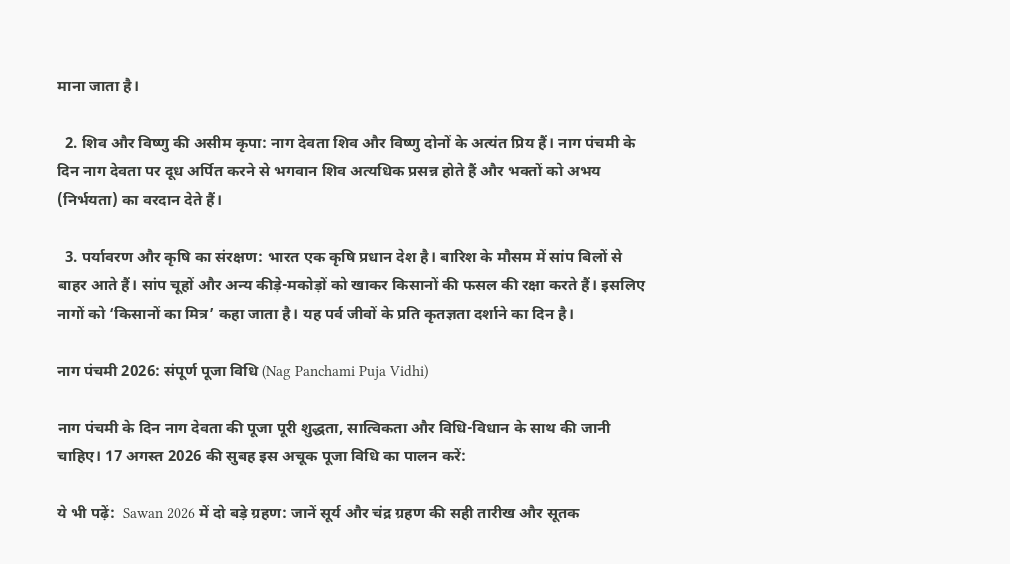माना जाता है।

  2. शिव और विष्णु की असीम कृपा: नाग देवता शिव और विष्णु दोनों के अत्यंत प्रिय हैं। नाग पंचमी के दिन नाग देवता पर दूध अर्पित करने से भगवान शिव अत्यधिक प्रसन्न होते हैं और भक्तों को अभय (निर्भयता) का वरदान देते हैं।

  3. पर्यावरण और कृषि का संरक्षण: भारत एक कृषि प्रधान देश है। बारिश के मौसम में सांप बिलों से बाहर आते हैं। सांप चूहों और अन्य कीड़े-मकोड़ों को खाकर किसानों की फसल की रक्षा करते हैं। इसलिए नागों को ‘किसानों का मित्र’ कहा जाता है। यह पर्व जीवों के प्रति कृतज्ञता दर्शाने का दिन है।

नाग पंचमी 2026: संपूर्ण पूजा विधि (Nag Panchami Puja Vidhi)

नाग पंचमी के दिन नाग देवता की पूजा पूरी शुद्धता, सात्विकता और विधि-विधान के साथ की जानी चाहिए। 17 अगस्त 2026 की सुबह इस अचूक पूजा विधि का पालन करें:

ये भी पढ़ें:  Sawan 2026 में दो बड़े ग्रहण: जानें सूर्य और चंद्र ग्रहण की सही तारीख और सूतक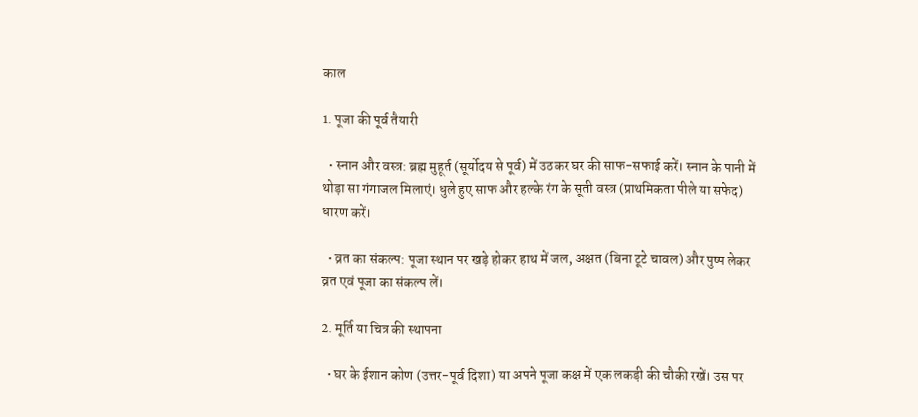काल

1. पूजा की पूर्व तैयारी

  • स्नान और वस्त्र: ब्रह्म मुहूर्त (सूर्योदय से पूर्व) में उठकर घर की साफ-सफाई करें। स्नान के पानी में थोड़ा सा गंगाजल मिलाएं। धुले हुए साफ और हल्के रंग के सूती वस्त्र (प्राथमिकता पीले या सफेद) धारण करें।

  • व्रत का संकल्प: पूजा स्थान पर खड़े होकर हाथ में जल, अक्षत (बिना टूटे चावल) और पुष्प लेकर व्रत एवं पूजा का संकल्प लें।

2. मूर्ति या चित्र की स्थापना

  • घर के ईशान कोण (उत्तर-पूर्व दिशा) या अपने पूजा कक्ष में एक लकड़ी की चौकी रखें। उस पर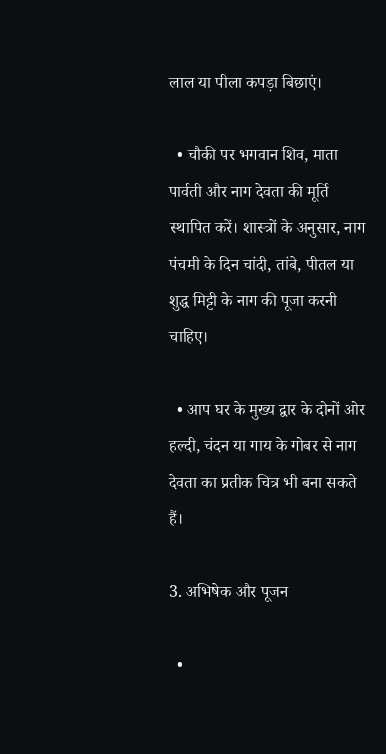लाल या पीला कपड़ा बिछाएं।

  • चौकी पर भगवान शिव, माता पार्वती और नाग देवता की मूर्ति स्थापित करें। शास्त्रों के अनुसार, नाग पंचमी के दिन चांदी, तांबे, पीतल या शुद्ध मिट्टी के नाग की पूजा करनी चाहिए।

  • आप घर के मुख्य द्वार के दोनों ओर हल्दी, चंदन या गाय के गोबर से नाग देवता का प्रतीक चित्र भी बना सकते हैं।

3. अभिषेक और पूजन

  •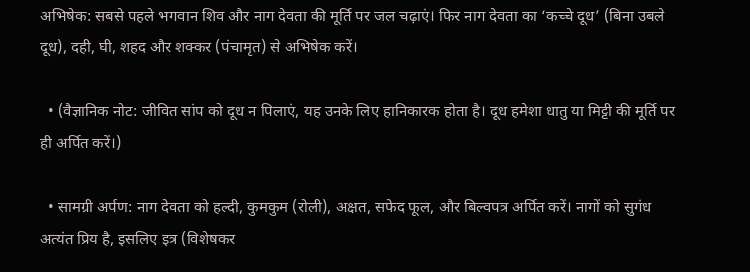अभिषेक: सबसे पहले भगवान शिव और नाग देवता की मूर्ति पर जल चढ़ाएं। फिर नाग देवता का ‘कच्चे दूध’ (बिना उबले दूध), दही, घी, शहद और शक्कर (पंचामृत) से अभिषेक करें।

  • (वैज्ञानिक नोट: जीवित सांप को दूध न पिलाएं, यह उनके लिए हानिकारक होता है। दूध हमेशा धातु या मिट्टी की मूर्ति पर ही अर्पित करें।)

  • सामग्री अर्पण: नाग देवता को हल्दी, कुमकुम (रोली), अक्षत, सफेद फूल, और बिल्वपत्र अर्पित करें। नागों को सुगंध अत्यंत प्रिय है, इसलिए इत्र (विशेषकर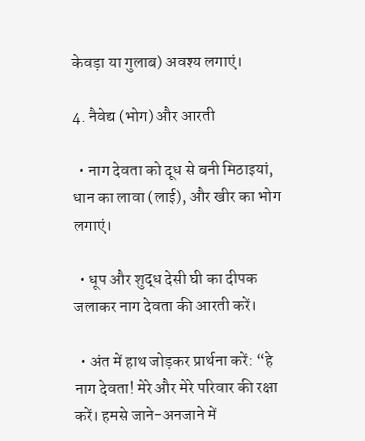केवड़ा या गुलाब) अवश्य लगाएं।

4. नैवेद्य (भोग) और आरती

  • नाग देवता को दूध से बनी मिठाइयां, धान का लावा (लाई), और खीर का भोग लगाएं।

  • धूप और शुद्ध देसी घी का दीपक जलाकर नाग देवता की आरती करें।

  • अंत में हाथ जोड़कर प्रार्थना करें: “हे नाग देवता! मेरे और मेरे परिवार की रक्षा करें। हमसे जाने-अनजाने में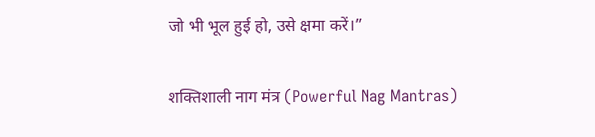जो भी भूल हुई हो, उसे क्षमा करें।”

शक्तिशाली नाग मंत्र (Powerful Nag Mantras)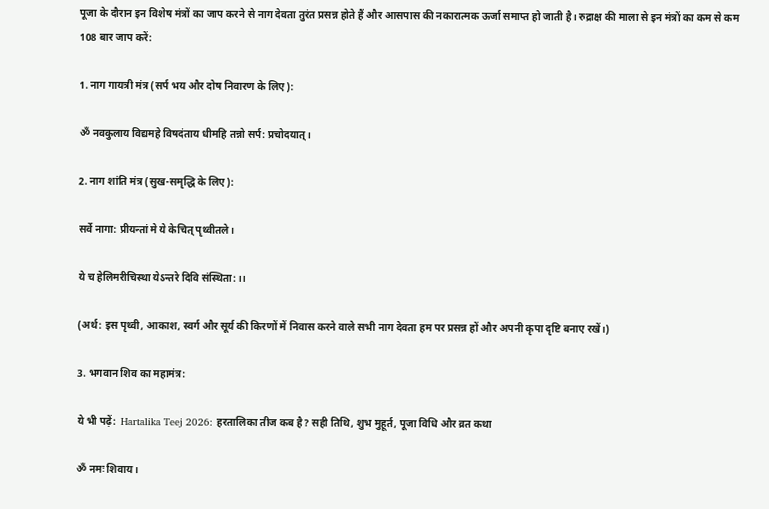पूजा के दौरान इन विशेष मंत्रों का जाप करने से नाग देवता तुरंत प्रसन्न होते हैं और आसपास की नकारात्मक ऊर्जा समाप्त हो जाती है। रुद्राक्ष की माला से इन मंत्रों का कम से कम 108 बार जाप करें:

1. नाग गायत्री मंत्र (सर्प भय और दोष निवारण के लिए):

ॐ नवकुलाय विद्यमहे विषदंताय धीमहि तन्नो सर्प: प्रचोदयात्।

2. नाग शांति मंत्र (सुख-समृद्धि के लिए):

सर्वे नागा: प्रीयन्तां मे ये केचित् पृथ्वीतले।

ये च हेलिमरीचिस्था येऽन्तरे दिवि संस्थिता:।।

(अर्थ: इस पृथ्वी, आकाश, स्वर्ग और सूर्य की किरणों में निवास करने वाले सभी नाग देवता हम पर प्रसन्न हों और अपनी कृपा दृष्टि बनाए रखें।)

3. भगवान शिव का महामंत्र:

ये भी पढ़ें:  Hartalika Teej 2026: हरतालिका तीज कब है? सही तिथि, शुभ मुहूर्त, पूजा विधि और व्रत कथा

ॐ नमः शिवाय।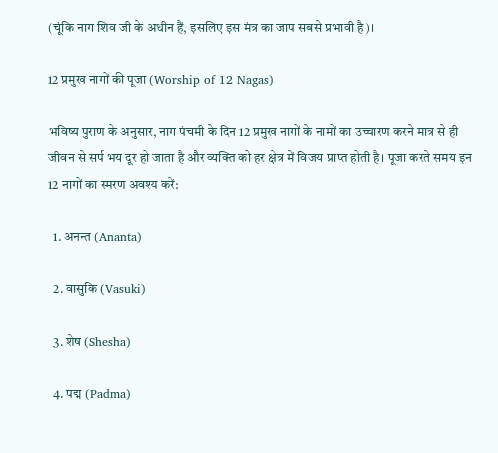(चूंकि नाग शिव जी के अधीन हैं, इसलिए इस मंत्र का जाप सबसे प्रभावी है)।

12 प्रमुख नागों की पूजा (Worship of 12 Nagas)

भविष्य पुराण के अनुसार, नाग पंचमी के दिन 12 प्रमुख नागों के नामों का उच्चारण करने मात्र से ही जीवन से सर्प भय दूर हो जाता है और व्यक्ति को हर क्षेत्र में विजय प्राप्त होती है। पूजा करते समय इन 12 नागों का स्मरण अवश्य करें:

  1. अनन्त (Ananta)

  2. वासुकि (Vasuki)

  3. शेष (Shesha)

  4. पद्म (Padma)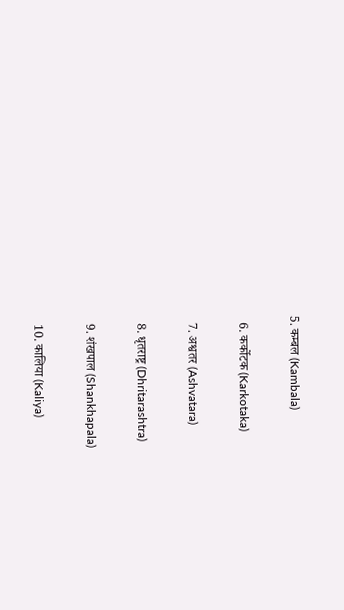5. कम्बल (Kambala)

  6. कर्कोटक (Karkotaka)

  7. अश्वतर (Ashvatara)

  8. धृतराष्ट्र (Dhritarashtra)

  9. शंखपाल (Shankhapala)

  10. कालिया (Kaliya)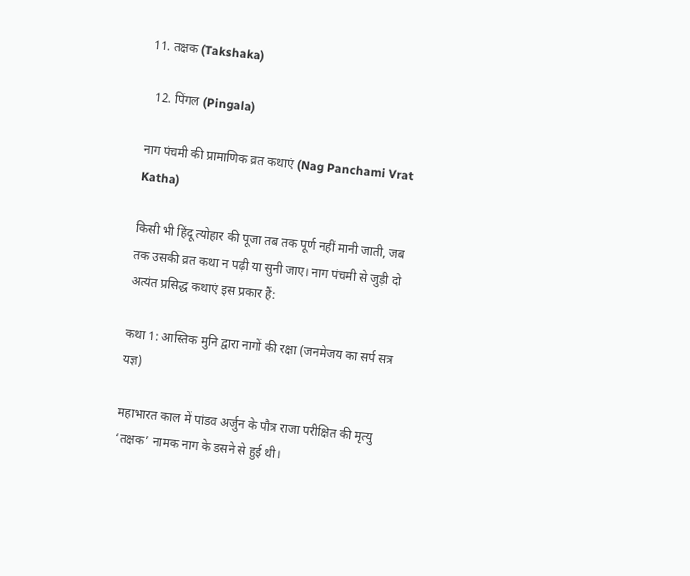11. तक्षक (Takshaka)

  12. पिंगल (Pingala)

नाग पंचमी की प्रामाणिक व्रत कथाएं (Nag Panchami Vrat Katha)

किसी भी हिंदू त्योहार की पूजा तब तक पूर्ण नहीं मानी जाती, जब तक उसकी व्रत कथा न पढ़ी या सुनी जाए। नाग पंचमी से जुड़ी दो अत्यंत प्रसिद्ध कथाएं इस प्रकार हैं:

कथा 1: आस्तिक मुनि द्वारा नागों की रक्षा (जनमेजय का सर्प सत्र यज्ञ)

महाभारत काल में पांडव अर्जुन के पौत्र राजा परीक्षित की मृत्यु ‘तक्षक’ नामक नाग के डसने से हुई थी।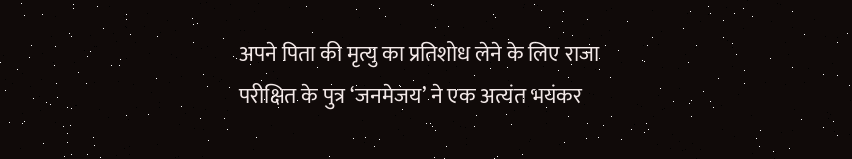अपने पिता की मृत्यु का प्रतिशोध लेने के लिए राजा परीक्षित के पुत्र ‘जनमेजय’ ने एक अत्यंत भयंकर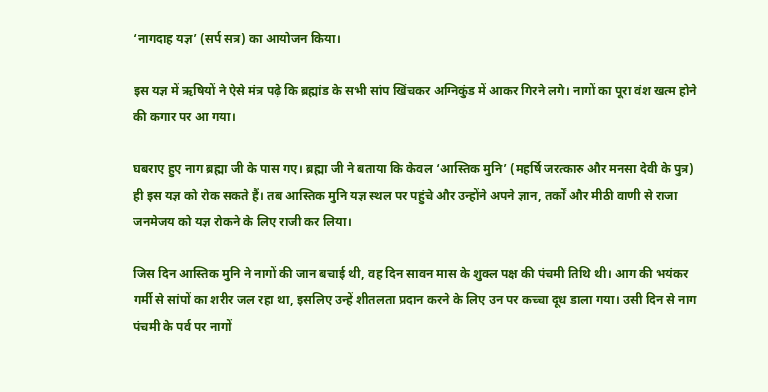‘नागदाह यज्ञ’ (सर्प सत्र) का आयोजन किया।

इस यज्ञ में ऋषियों ने ऐसे मंत्र पढ़े कि ब्रह्मांड के सभी सांप खिंचकर अग्निकुंड में आकर गिरने लगे। नागों का पूरा वंश खत्म होने की कगार पर आ गया।

घबराए हुए नाग ब्रह्मा जी के पास गए। ब्रह्मा जी ने बताया कि केवल ‘आस्तिक मुनि’ (महर्षि जरत्कारु और मनसा देवी के पुत्र) ही इस यज्ञ को रोक सकते हैं। तब आस्तिक मुनि यज्ञ स्थल पर पहुंचे और उन्होंने अपने ज्ञान, तर्कों और मीठी वाणी से राजा जनमेजय को यज्ञ रोकने के लिए राजी कर लिया।

जिस दिन आस्तिक मुनि ने नागों की जान बचाई थी, वह दिन सावन मास के शुक्ल पक्ष की पंचमी तिथि थी। आग की भयंकर गर्मी से सांपों का शरीर जल रहा था, इसलिए उन्हें शीतलता प्रदान करने के लिए उन पर कच्चा दूध डाला गया। उसी दिन से नाग पंचमी के पर्व पर नागों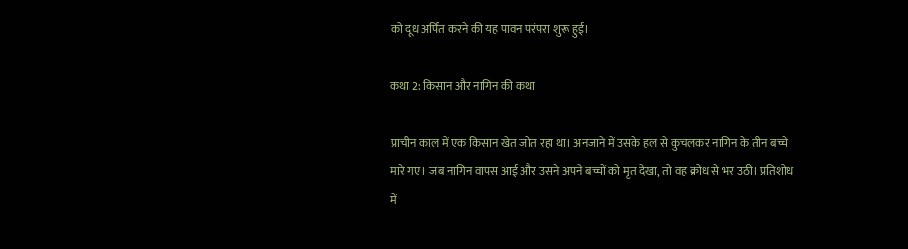को दूध अर्पित करने की यह पावन परंपरा शुरू हुई।

कथा 2: किसान और नागिन की कथा

प्राचीन काल में एक किसान खेत जोत रहा था। अनजाने में उसके हल से कुचलकर नागिन के तीन बच्चे मारे गए। जब नागिन वापस आई और उसने अपने बच्चों को मृत देखा, तो वह क्रोध से भर उठी। प्रतिशोध में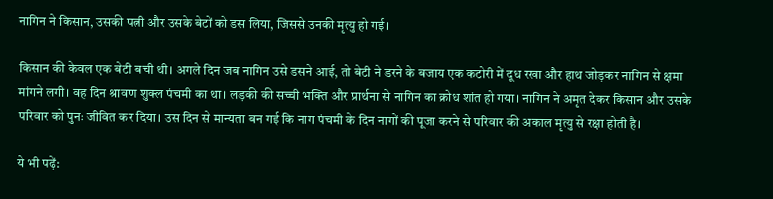नागिन ने किसान, उसकी पत्नी और उसके बेटों को डस लिया, जिससे उनकी मृत्यु हो गई।

किसान की केवल एक बेटी बची थी। अगले दिन जब नागिन उसे डसने आई, तो बेटी ने डरने के बजाय एक कटोरी में दूध रखा और हाथ जोड़कर नागिन से क्षमा मांगने लगी। वह दिन श्रावण शुक्ल पंचमी का था। लड़की की सच्ची भक्ति और प्रार्थना से नागिन का क्रोध शांत हो गया। नागिन ने अमृत देकर किसान और उसके परिवार को पुनः जीवित कर दिया। उस दिन से मान्यता बन गई कि नाग पंचमी के दिन नागों की पूजा करने से परिवार की अकाल मृत्यु से रक्षा होती है।

ये भी पढ़ें: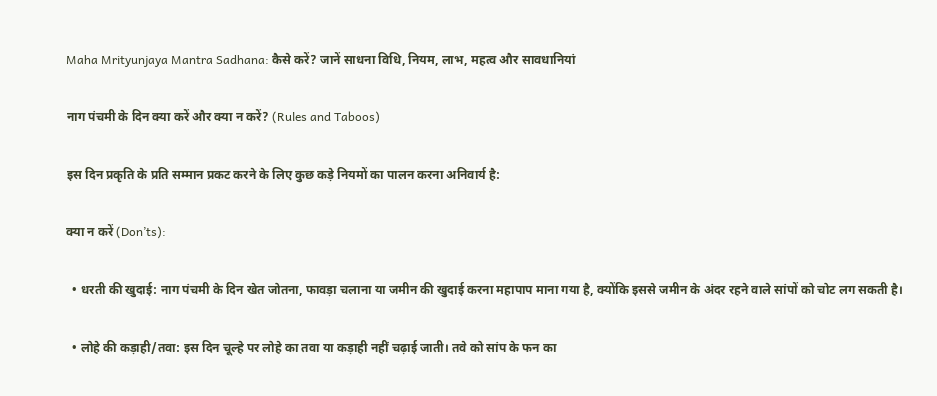Maha Mrityunjaya Mantra Sadhana: कैसे करें? जानें साधना विधि, नियम, लाभ, महत्व और सावधानियां

नाग पंचमी के दिन क्या करें और क्या न करें? (Rules and Taboos)

इस दिन प्रकृति के प्रति सम्मान प्रकट करने के लिए कुछ कड़े नियमों का पालन करना अनिवार्य है:

क्या न करें (Don’ts):

  • धरती की खुदाई: नाग पंचमी के दिन खेत जोतना, फावड़ा चलाना या जमीन की खुदाई करना महापाप माना गया है, क्योंकि इससे जमीन के अंदर रहने वाले सांपों को चोट लग सकती है।

  • लोहे की कड़ाही/तवा: इस दिन चूल्हे पर लोहे का तवा या कड़ाही नहीं चढ़ाई जाती। तवे को सांप के फन का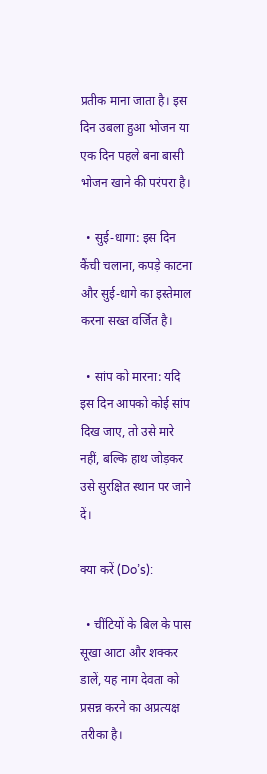प्रतीक माना जाता है। इस दिन उबला हुआ भोजन या एक दिन पहले बना बासी भोजन खाने की परंपरा है।

  • सुई-धागा: इस दिन कैंची चलाना, कपड़े काटना और सुई-धागे का इस्तेमाल करना सख्त वर्जित है।

  • सांप को मारना: यदि इस दिन आपको कोई सांप दिख जाए, तो उसे मारे नहीं, बल्कि हाथ जोड़कर उसे सुरक्षित स्थान पर जाने दें।

क्या करें (Do’s):

  • चींटियों के बिल के पास सूखा आटा और शक्कर डालें, यह नाग देवता को प्रसन्न करने का अप्रत्यक्ष तरीका है।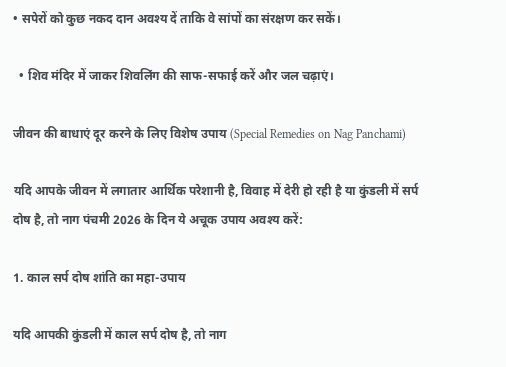• सपेरों को कुछ नकद दान अवश्य दें ताकि वे सांपों का संरक्षण कर सकें।

  • शिव मंदिर में जाकर शिवलिंग की साफ-सफाई करें और जल चढ़ाएं।

जीवन की बाधाएं दूर करने के लिए विशेष उपाय (Special Remedies on Nag Panchami)

यदि आपके जीवन में लगातार आर्थिक परेशानी है, विवाह में देरी हो रही है या कुंडली में सर्प दोष है, तो नाग पंचमी 2026 के दिन ये अचूक उपाय अवश्य करें:

1. काल सर्प दोष शांति का महा-उपाय

यदि आपकी कुंडली में काल सर्प दोष है, तो नाग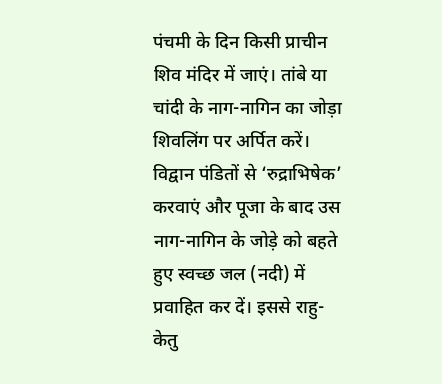पंचमी के दिन किसी प्राचीन शिव मंदिर में जाएं। तांबे या चांदी के नाग-नागिन का जोड़ा शिवलिंग पर अर्पित करें। विद्वान पंडितों से ‘रुद्राभिषेक’ करवाएं और पूजा के बाद उस नाग-नागिन के जोड़े को बहते हुए स्वच्छ जल (नदी) में प्रवाहित कर दें। इससे राहु-केतु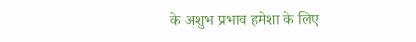के अशुभ प्रभाव हमेशा के लिए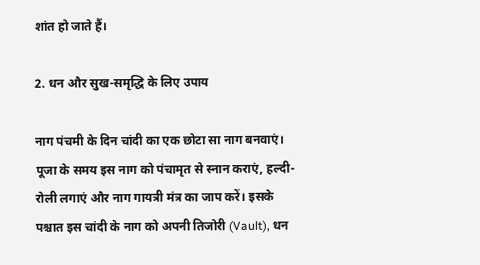शांत हो जाते हैं।

2. धन और सुख-समृद्धि के लिए उपाय

नाग पंचमी के दिन चांदी का एक छोटा सा नाग बनवाएं। पूजा के समय इस नाग को पंचामृत से स्नान कराएं, हल्दी-रोली लगाएं और नाग गायत्री मंत्र का जाप करें। इसके पश्चात इस चांदी के नाग को अपनी तिजोरी (Vault), धन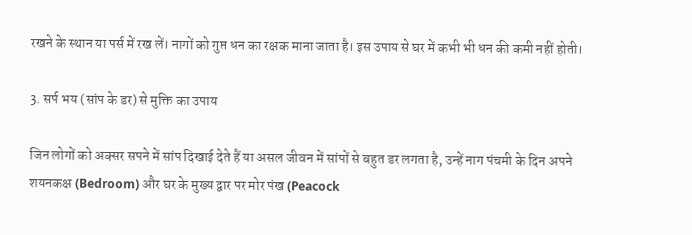रखने के स्थान या पर्स में रख लें। नागों को गुप्त धन का रक्षक माना जाता है। इस उपाय से घर में कभी भी धन की कमी नहीं होती।

3. सर्प भय (सांप के डर) से मुक्ति का उपाय

जिन लोगों को अक्सर सपने में सांप दिखाई देते हैं या असल जीवन में सांपों से बहुत डर लगता है, उन्हें नाग पंचमी के दिन अपने शयनकक्ष (Bedroom) और घर के मुख्य द्वार पर मोर पंख (Peacock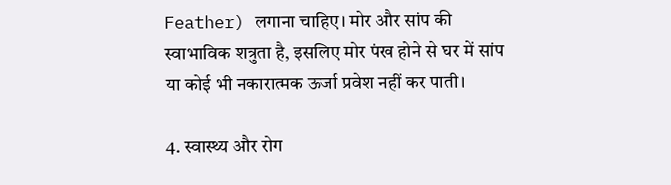Feather) लगाना चाहिए। मोर और सांप की स्वाभाविक शत्रुता है, इसलिए मोर पंख होने से घर में सांप या कोई भी नकारात्मक ऊर्जा प्रवेश नहीं कर पाती।

4. स्वास्थ्य और रोग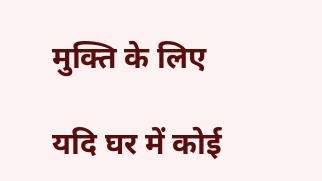मुक्ति के लिए

यदि घर में कोई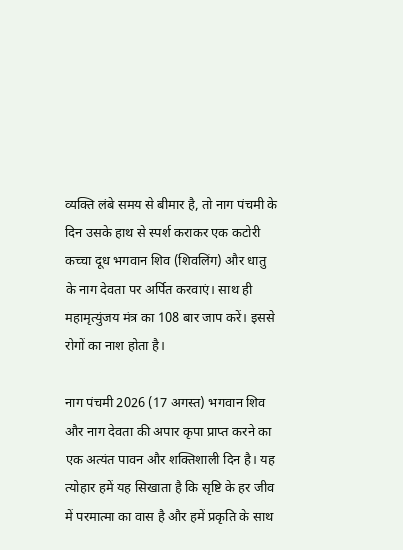व्यक्ति लंबे समय से बीमार है, तो नाग पंचमी के दिन उसके हाथ से स्पर्श कराकर एक कटोरी कच्चा दूध भगवान शिव (शिवलिंग) और धातु के नाग देवता पर अर्पित करवाएं। साथ ही महामृत्युंजय मंत्र का 108 बार जाप करें। इससे रोगों का नाश होता है।

नाग पंचमी 2026 (17 अगस्त) भगवान शिव और नाग देवता की अपार कृपा प्राप्त करने का एक अत्यंत पावन और शक्तिशाली दिन है। यह त्योहार हमें यह सिखाता है कि सृष्टि के हर जीव में परमात्मा का वास है और हमें प्रकृति के साथ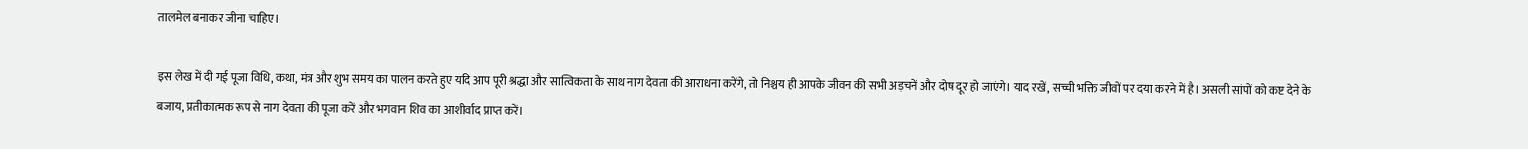तालमेल बनाकर जीना चाहिए।

इस लेख में दी गई पूजा विधि, कथा, मंत्र और शुभ समय का पालन करते हुए यदि आप पूरी श्रद्धा और सात्विकता के साथ नाग देवता की आराधना करेंगे, तो निश्चय ही आपके जीवन की सभी अड़चनें और दोष दूर हो जाएंगे। याद रखें, सच्ची भक्ति जीवों पर दया करने में है। असली सांपों को कष्ट देने के बजाय, प्रतीकात्मक रूप से नाग देवता की पूजा करें और भगवान शिव का आशीर्वाद प्राप्त करें।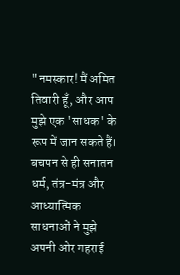"नमस्कार! मैं अमित तिवारी हूँ, और आप मुझे एक 'साधक' के रूप में जान सकते हैं। बचपन से ही सनातन धर्म, तंत्र-मंत्र और आध्यात्मिक साधनाओं ने मुझे अपनी ओर गहराई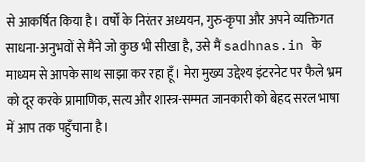से आकर्षित किया है। वर्षों के निरंतर अध्ययन, गुरु-कृपा और अपने व्यक्तिगत साधना-अनुभवों से मैंने जो कुछ भी सीखा है, उसे मैं sadhnas.in के माध्यम से आपके साथ साझा कर रहा हूँ। मेरा मुख्य उद्देश्य इंटरनेट पर फैले भ्रम को दूर करके प्रामाणिक, सत्य और शास्त्र-सम्मत जानकारी को बेहद सरल भाषा में आप तक पहुँचाना है।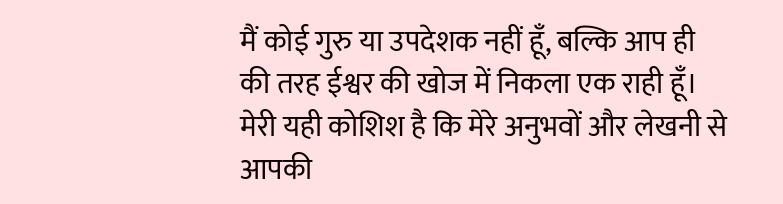मैं कोई गुरु या उपदेशक नहीं हूँ, बल्कि आप ही की तरह ईश्वर की खोज में निकला एक राही हूँ। मेरी यही कोशिश है कि मेरे अनुभवों और लेखनी से आपकी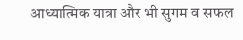आध्यात्मिक यात्रा और भी सुगम व सफल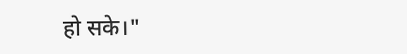हो सके।"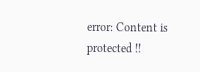error: Content is protected !!